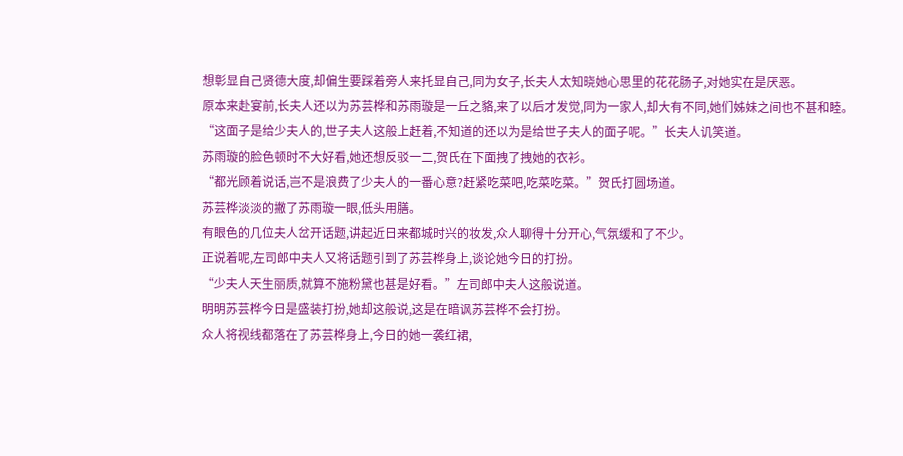想彰显自己贤德大度,却偏生要踩着旁人来托显自己,同为女子,长夫人太知晓她心思里的花花肠子,对她实在是厌恶。
原本来赴宴前,长夫人还以为苏芸桦和苏雨璇是一丘之貉,来了以后才发觉,同为一家人,却大有不同,她们姊妹之间也不甚和睦。
“这面子是给少夫人的,世子夫人这般上赶着,不知道的还以为是给世子夫人的面子呢。”长夫人讥笑道。
苏雨璇的脸色顿时不大好看,她还想反驳一二,贺氏在下面拽了拽她的衣衫。
“都光顾着说话,岂不是浪费了少夫人的一番心意?赶紧吃菜吧,吃菜吃菜。”贺氏打圆场道。
苏芸桦淡淡的撇了苏雨璇一眼,低头用膳。
有眼色的几位夫人岔开话题,讲起近日来都城时兴的妆发,众人聊得十分开心,气氛缓和了不少。
正说着呢,左司郎中夫人又将话题引到了苏芸桦身上,谈论她今日的打扮。
“少夫人天生丽质,就算不施粉黛也甚是好看。”左司郎中夫人这般说道。
明明苏芸桦今日是盛装打扮,她却这般说,这是在暗讽苏芸桦不会打扮。
众人将视线都落在了苏芸桦身上,今日的她一袭红裙,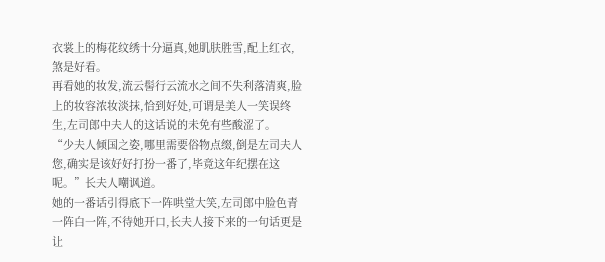衣裳上的梅花纹绣十分逼真,她肌肤胜雪,配上红衣,煞是好看。
再看她的妆发,流云髻行云流水之间不失利落清爽,脸上的妆容浓妆淡抹,恰到好处,可谓是美人一笑误终生,左司郎中夫人的这话说的未免有些酸涩了。
“少夫人倾国之姿,哪里需要俗物点缀,倒是左司夫人您,确实是该好好打扮一番了,毕竟这年纪摆在这呢。”长夫人嘲讽道。
她的一番话引得底下一阵哄堂大笑,左司郎中脸色青一阵白一阵,不待她开口,长夫人接下来的一句话更是让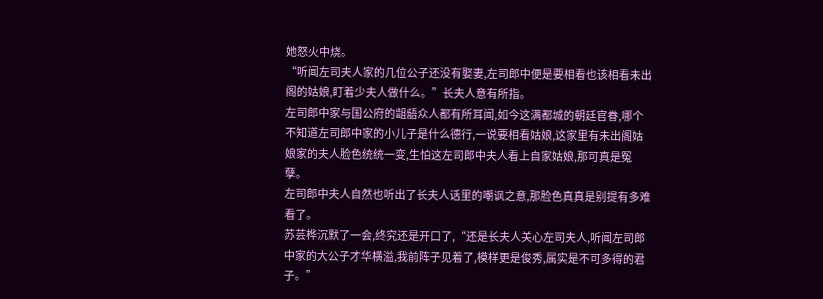她怒火中烧。
“听闻左司夫人家的几位公子还没有娶妻,左司郎中便是要相看也该相看未出阁的姑娘,盯着少夫人做什么。”长夫人意有所指。
左司郎中家与国公府的龃龉众人都有所耳闻,如今这满都城的朝廷官眷,哪个不知道左司郎中家的小儿子是什么德行,一说要相看姑娘,这家里有未出阁姑娘家的夫人脸色统统一变,生怕这左司郎中夫人看上自家姑娘,那可真是冤孽。
左司郎中夫人自然也听出了长夫人话里的嘲讽之意,那脸色真真是别提有多难看了。
苏芸桦沉默了一会,终究还是开口了,“还是长夫人关心左司夫人,听闻左司郎中家的大公子才华横溢,我前阵子见着了,模样更是俊秀,属实是不可多得的君子。”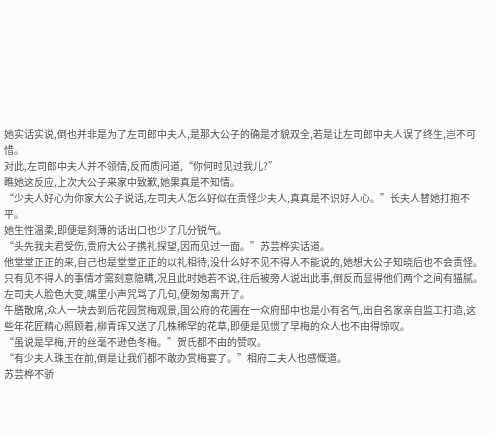她实话实说,倒也并非是为了左司郎中夫人,是那大公子的确是才貌双全,若是让左司郎中夫人误了终生,岂不可惜。
对此,左司郎中夫人并不领情,反而质问道,“你何时见过我儿?”
瞧她这反应,上次大公子来家中致歉,她果真是不知情。
“少夫人好心为你家大公子说话,左司夫人怎么好似在责怪少夫人,真真是不识好人心。”长夫人替她打抱不平。
她生性温柔,即便是刻薄的话出口也少了几分锐气。
“头先我夫君受伤,贵府大公子携礼探望,因而见过一面。”苏芸桦实话道。
他堂堂正正的来,自己也是堂堂正正的以礼相待,没什么好不见不得人不能说的,她想大公子知晓后也不会责怪。
只有见不得人的事情才需刻意隐瞒,况且此时她若不说,往后被旁人说出此事,倒反而显得他们两个之间有猫腻。
左司夫人脸色大变,嘴里小声咒骂了几句,便匆匆离开了。
午膳散席,众人一块去到后花园赏梅观景,国公府的花圃在一众府邸中也是小有名气,出自名家亲自监工打造,这些年花匠精心照顾着,柳青珲又送了几株稀罕的花草,即便是见惯了早梅的众人也不由得惊叹。
“虽说是早梅,开的丝毫不逊色冬梅。”贺氏都不由的赞叹。
“有少夫人珠玉在前,倒是让我们都不敢办赏梅宴了。”相府二夫人也感慨道。
苏芸桦不骄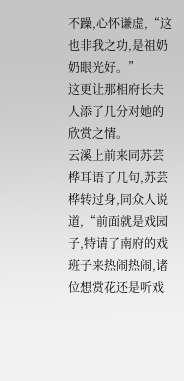不躁,心怀谦虚,“这也非我之功,是祖奶奶眼光好。”
这更让那相府长夫人添了几分对她的欣赏之情。
云溪上前来同苏芸桦耳语了几句,苏芸桦转过身,同众人说道,“前面就是戏园子,特请了南府的戏班子来热闹热闹,诸位想赏花还是听戏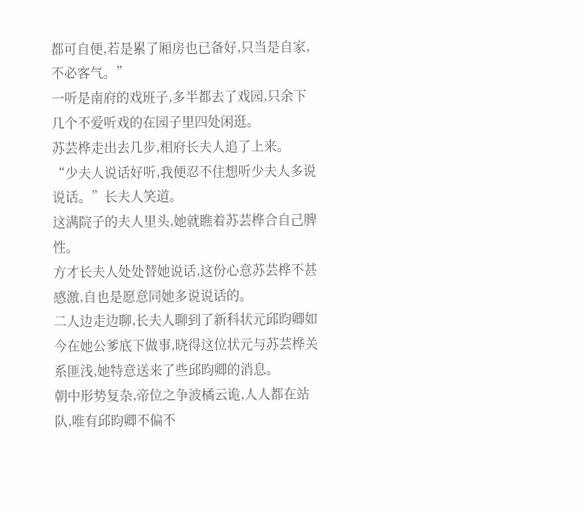都可自便,若是累了厢房也已备好,只当是自家,不必客气。”
一听是南府的戏班子,多半都去了戏园,只余下几个不爱听戏的在园子里四处闲逛。
苏芸桦走出去几步,相府长夫人追了上来。
“少夫人说话好听,我便忍不住想听少夫人多说说话。”长夫人笑道。
这满院子的夫人里头,她就瞧着苏芸桦合自己脾性。
方才长夫人处处替她说话,这份心意苏芸桦不甚感激,自也是愿意同她多说说话的。
二人边走边聊,长夫人聊到了新科状元邱昀卿如今在她公爹底下做事,晓得这位状元与苏芸桦关系匪浅,她特意送来了些邱昀卿的消息。
朝中形势复杂,帝位之争波橘云诡,人人都在站队,唯有邱昀卿不偏不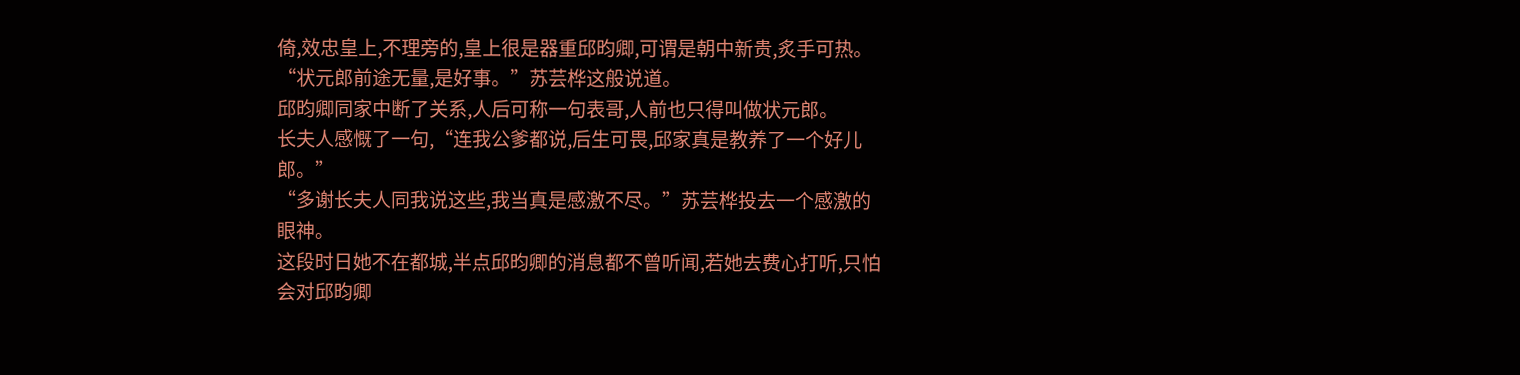倚,效忠皇上,不理旁的,皇上很是器重邱昀卿,可谓是朝中新贵,炙手可热。
“状元郎前途无量,是好事。”苏芸桦这般说道。
邱昀卿同家中断了关系,人后可称一句表哥,人前也只得叫做状元郎。
长夫人感慨了一句,“连我公爹都说,后生可畏,邱家真是教养了一个好儿郎。”
“多谢长夫人同我说这些,我当真是感激不尽。”苏芸桦投去一个感激的眼神。
这段时日她不在都城,半点邱昀卿的消息都不曾听闻,若她去费心打听,只怕会对邱昀卿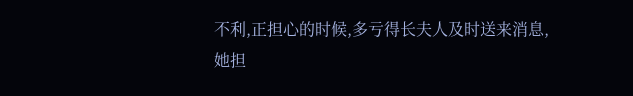不利,正担心的时候,多亏得长夫人及时送来消息,她担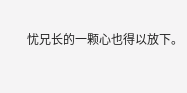忧兄长的一颗心也得以放下。